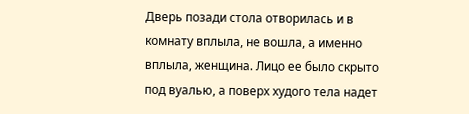Дверь позади стола отворилась и в комнату вплыла, не вошла, а именно вплыла, женщина. Лицо ее было скрыто под вуалью, а поверх худого тела надет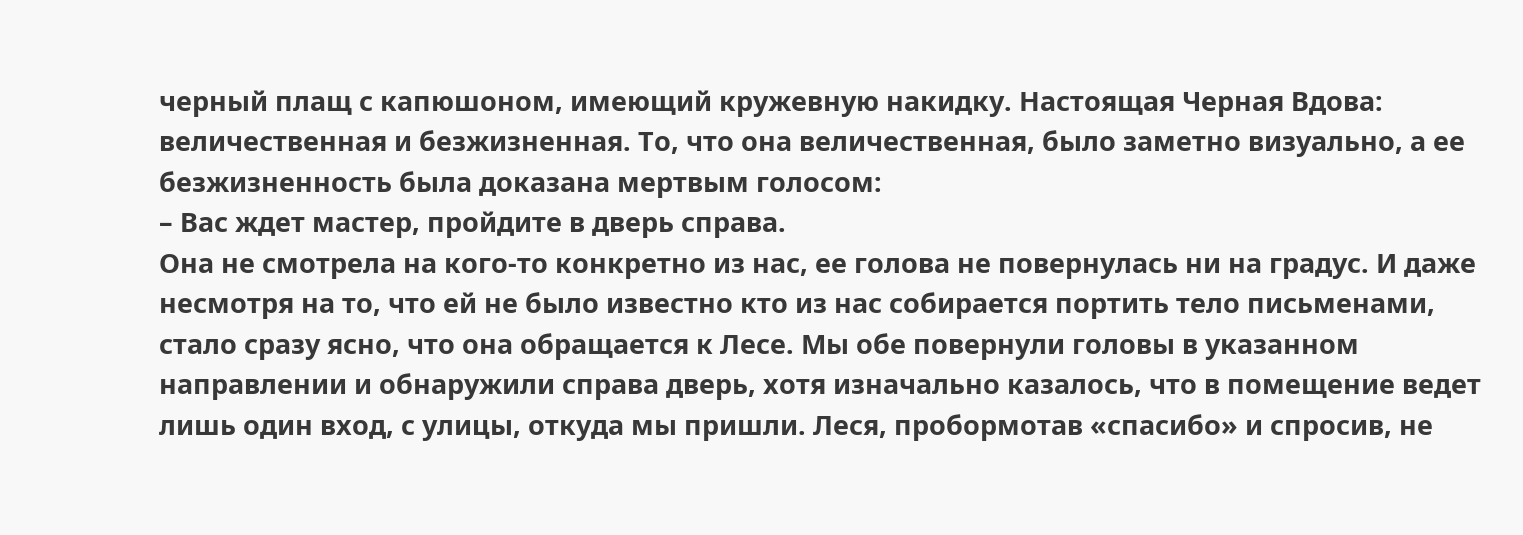черный плащ с капюшоном, имеющий кружевную накидку. Настоящая Черная Вдова: величественная и безжизненная. То, что она величественная, было заметно визуально, а ее безжизненность была доказана мертвым голосом:
– Вас ждет мастер, пройдите в дверь справа.
Она не смотрела на кого-то конкретно из нас, ее голова не повернулась ни на градус. И даже несмотря на то, что ей не было известно кто из нас собирается портить тело письменами, стало сразу ясно, что она обращается к Лесе. Мы обе повернули головы в указанном направлении и обнаружили справа дверь, хотя изначально казалось, что в помещение ведет лишь один вход, с улицы, откуда мы пришли. Леся, пробормотав «спасибо» и спросив, не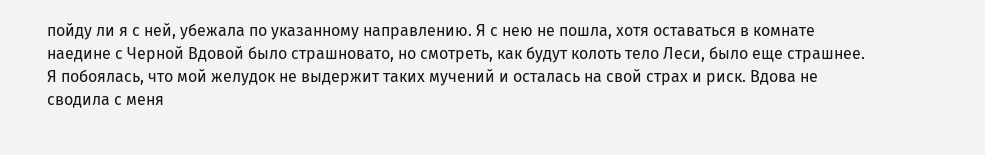пойду ли я с ней, убежала по указанному направлению. Я с нею не пошла, хотя оставаться в комнате наедине с Черной Вдовой было страшновато, но смотреть, как будут колоть тело Леси, было еще страшнее. Я побоялась, что мой желудок не выдержит таких мучений и осталась на свой страх и риск. Вдова не сводила с меня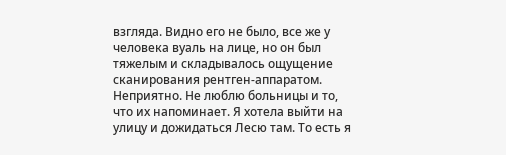взгляда. Видно его не было, все же у человека вуаль на лице, но он был тяжелым и складывалось ощущение сканирования рентген-аппаратом. Неприятно. Не люблю больницы и то, что их напоминает. Я хотела выйти на улицу и дожидаться Лесю там. То есть я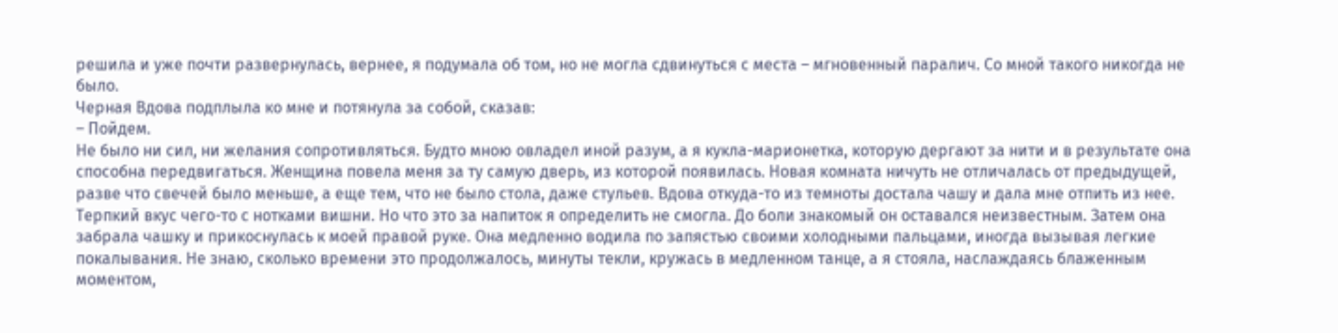решила и уже почти развернулась, вернее, я подумала об том, но не могла сдвинуться с места – мгновенный паралич. Со мной такого никогда не было.
Черная Вдова подплыла ко мне и потянула за собой, сказав:
– Пойдем.
Не было ни сил, ни желания сопротивляться. Будто мною овладел иной разум, а я кукла-марионетка, которую дергают за нити и в результате она способна передвигаться. Женщина повела меня за ту самую дверь, из которой появилась. Новая комната ничуть не отличалась от предыдущей, разве что свечей было меньше, а еще тем, что не было стола, даже стульев. Вдова откуда-то из темноты достала чашу и дала мне отпить из нее. Терпкий вкус чего-то с нотками вишни. Но что это за напиток я определить не смогла. До боли знакомый он оставался неизвестным. Затем она забрала чашку и прикоснулась к моей правой руке. Она медленно водила по запястью своими холодными пальцами, иногда вызывая легкие покалывания. Не знаю, сколько времени это продолжалось, минуты текли, кружась в медленном танце, а я стояла, наслаждаясь блаженным моментом,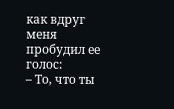как вдруг меня пробудил ее голос:
– То, что ты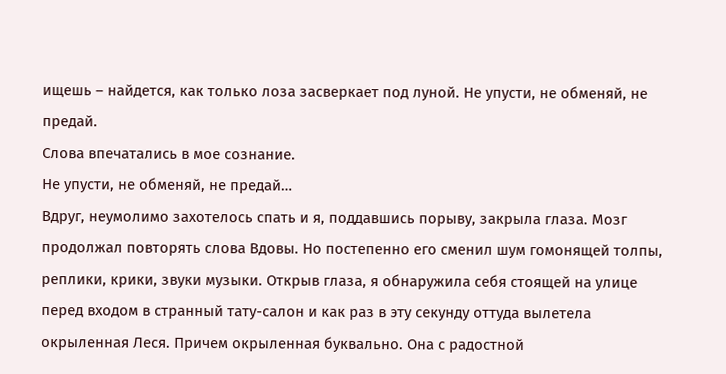ищешь – найдется, как только лоза засверкает под луной. Не упусти, не обменяй, не предай.
Слова впечатались в мое сознание.
Не упусти, не обменяй, не предай…
Вдруг, неумолимо захотелось спать и я, поддавшись порыву, закрыла глаза. Мозг продолжал повторять слова Вдовы. Но постепенно его сменил шум гомонящей толпы, реплики, крики, звуки музыки. Открыв глаза, я обнаружила себя стоящей на улице перед входом в странный тату-салон и как раз в эту секунду оттуда вылетела окрыленная Леся. Причем окрыленная буквально. Она с радостной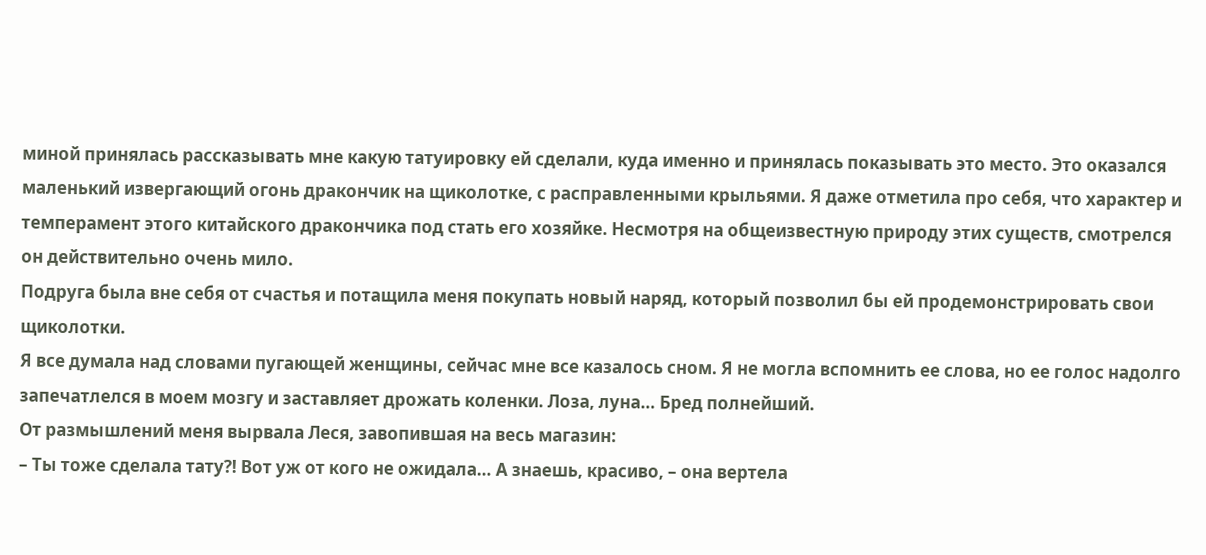миной принялась рассказывать мне какую татуировку ей сделали, куда именно и принялась показывать это место. Это оказался маленький извергающий огонь дракончик на щиколотке, с расправленными крыльями. Я даже отметила про себя, что характер и темперамент этого китайского дракончика под стать его хозяйке. Несмотря на общеизвестную природу этих существ, смотрелся он действительно очень мило.
Подруга была вне себя от счастья и потащила меня покупать новый наряд, который позволил бы ей продемонстрировать свои щиколотки.
Я все думала над словами пугающей женщины, сейчас мне все казалось сном. Я не могла вспомнить ее слова, но ее голос надолго запечатлелся в моем мозгу и заставляет дрожать коленки. Лоза, луна… Бред полнейший.
От размышлений меня вырвала Леся, завопившая на весь магазин:
– Ты тоже сделала тату?! Вот уж от кого не ожидала… А знаешь, красиво, – она вертела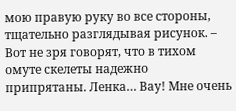мою правую руку во все стороны, тщательно разглядывая рисунок. – Вот не зря говорят, что в тихом омуте скелеты надежно припрятаны. Ленка… Вау! Мне очень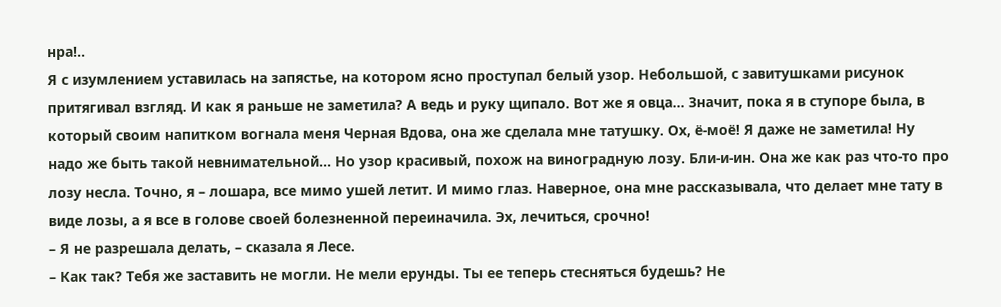нра!..
Я с изумлением уставилась на запястье, на котором ясно проступал белый узор. Небольшой, с завитушками рисунок притягивал взгляд. И как я раньше не заметила? А ведь и руку щипало. Вот же я овца… Значит, пока я в ступоре была, в который своим напитком вогнала меня Черная Вдова, она же сделала мне татушку. Ох, ё-моё! Я даже не заметила! Ну надо же быть такой невнимательной… Но узор красивый, похож на виноградную лозу. Бли-и-ин. Она же как раз что-то про лозу несла. Точно, я – лошара, все мимо ушей летит. И мимо глаз. Наверное, она мне рассказывала, что делает мне тату в виде лозы, а я все в голове своей болезненной переиначила. Эх, лечиться, срочно!
– Я не разрешала делать, – сказала я Лесе.
– Как так? Тебя же заставить не могли. Не мели ерунды. Ты ее теперь стесняться будешь? Не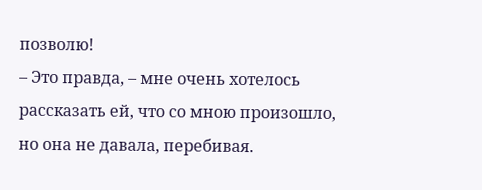позволю!
– Это правда, – мне очень хотелось рассказать ей, что со мною произошло, но она не давала, перебивая.